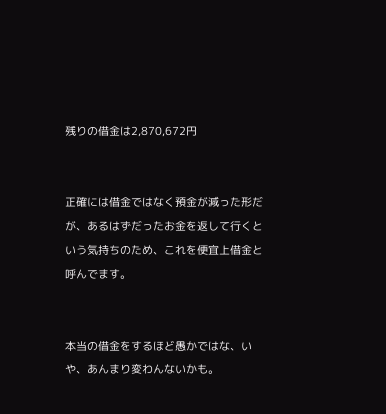残りの借金は2,870,672円


正確には借金ではなく預金が減った形だが、あるはずだったお金を返して行くという気持ちのため、これを便宜上借金と呼んでます。


本当の借金をするほど愚かではな、いや、あんまり変わんないかも。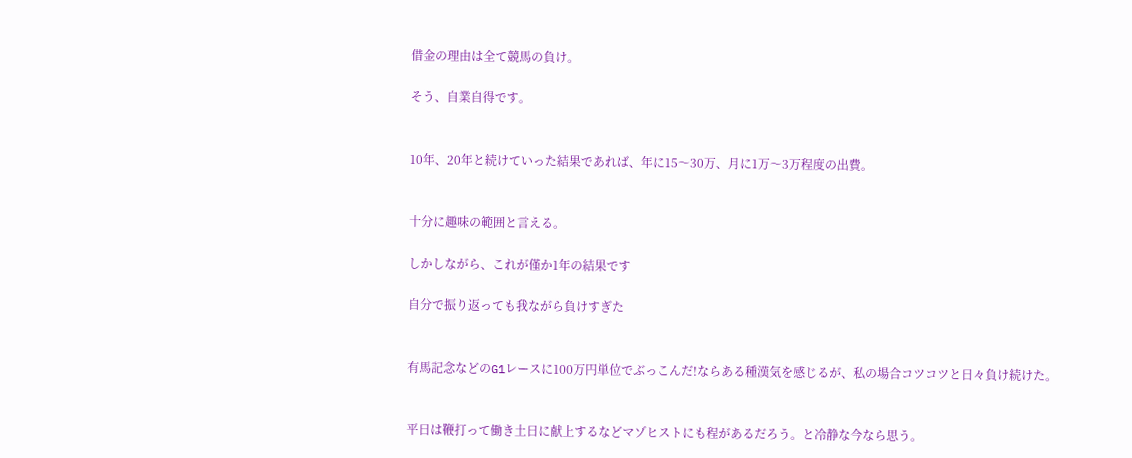借金の理由は全て競馬の負け。

そう、自業自得です。


10年、20年と続けていった結果であれば、年に15〜30万、月に1万〜3万程度の出費。


十分に趣味の範囲と言える。

しかしながら、これが僅か1年の結果です

自分で振り返っても我ながら負けすぎた


有馬記念などのG1レースに100万円単位でぶっこんだ!ならある種漢気を感じるが、私の場合コツコツと日々負け続けた。


平日は鞭打って働き土日に献上するなどマゾヒストにも程があるだろう。と冷静な今なら思う。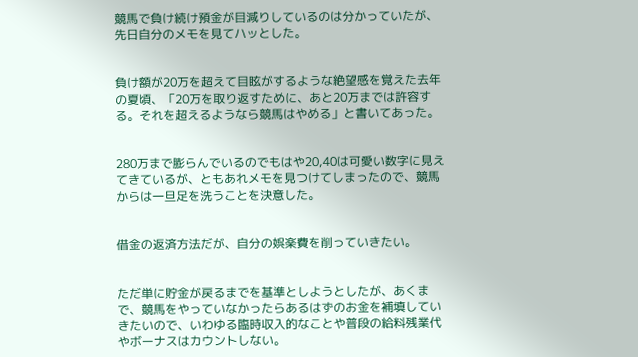競馬で負け続け預金が目減りしているのは分かっていたが、先日自分のメモを見てハッとした。


負け額が20万を超えて目眩がするような絶望感を覚えた去年の夏頃、「20万を取り返すために、あと20万までは許容する。それを超えるようなら競馬はやめる」と書いてあった。


280万まで膨らんでいるのでもはや20,40は可愛い数字に見えてきているが、ともあれメモを見つけてしまったので、競馬からは一旦足を洗うことを決意した。


借金の返済方法だが、自分の娯楽費を削っていきたい。


ただ単に貯金が戻るまでを基準としようとしたが、あくまで、競馬をやっていなかったらあるはずのお金を補填していきたいので、いわゆる臨時収入的なことや普段の給料残業代やボーナスはカウントしない。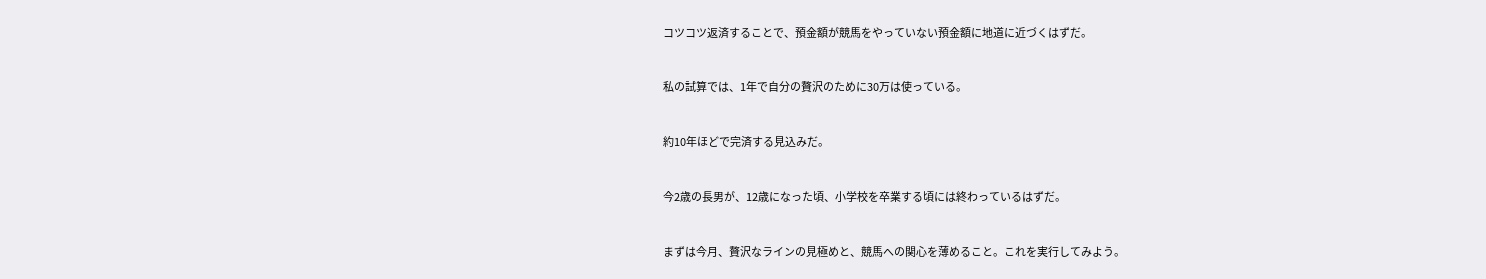コツコツ返済することで、預金額が競馬をやっていない預金額に地道に近づくはずだ。


私の試算では、1年で自分の贅沢のために30万は使っている。


約10年ほどで完済する見込みだ。


今2歳の長男が、12歳になった頃、小学校を卒業する頃には終わっているはずだ。


まずは今月、贅沢なラインの見極めと、競馬への関心を薄めること。これを実行してみよう。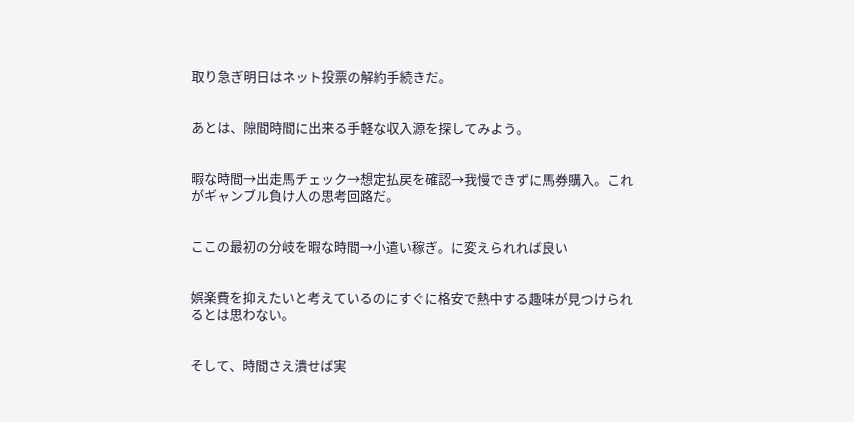取り急ぎ明日はネット投票の解約手続きだ。


あとは、隙間時間に出来る手軽な収入源を探してみよう。


暇な時間→出走馬チェック→想定払戻を確認→我慢できずに馬券購入。これがギャンブル負け人の思考回路だ。


ここの最初の分岐を暇な時間→小遣い稼ぎ。に変えられれば良い


娯楽費を抑えたいと考えているのにすぐに格安で熱中する趣味が見つけられるとは思わない。


そして、時間さえ潰せば実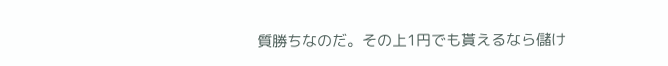質勝ちなのだ。その上1円でも貰えるなら儲け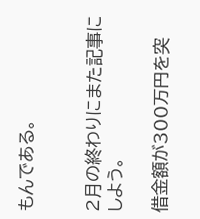もんである。


2月の終わりにまた記事にしよう。

借金額が300万円を突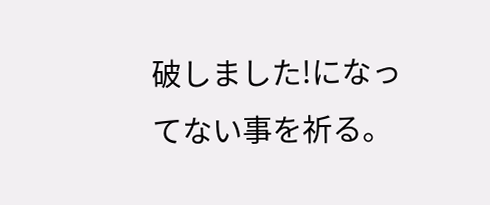破しました!になってない事を祈る。